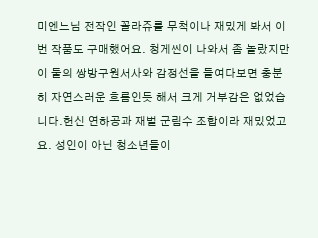미엔느님 전작인 꼴라쥬를 무척이나 재밌게 봐서 이번 작품도 구매했어요. 청게씬이 나와서 좀 놀랐지만 이 둘의 쌍방구원서사와 감정선을 들여다보면 충분히 자연스러운 흐름인듯 해서 크게 거부감은 없었습니다.헌신 연하공과 재벌 군림수 조합이라 재밌었고요. 성인이 아닌 청소년들이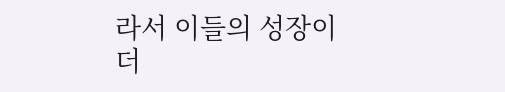라서 이들의 성장이 더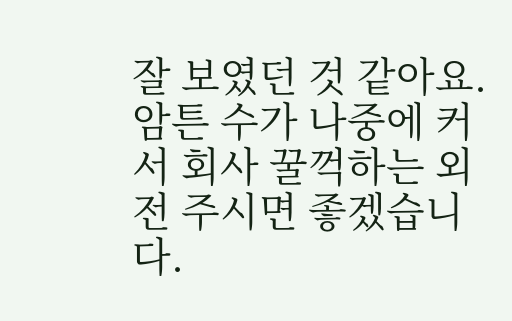잘 보였던 것 같아요. 암튼 수가 나중에 커서 회사 꿀꺽하는 외전 주시면 좋겠습니다.